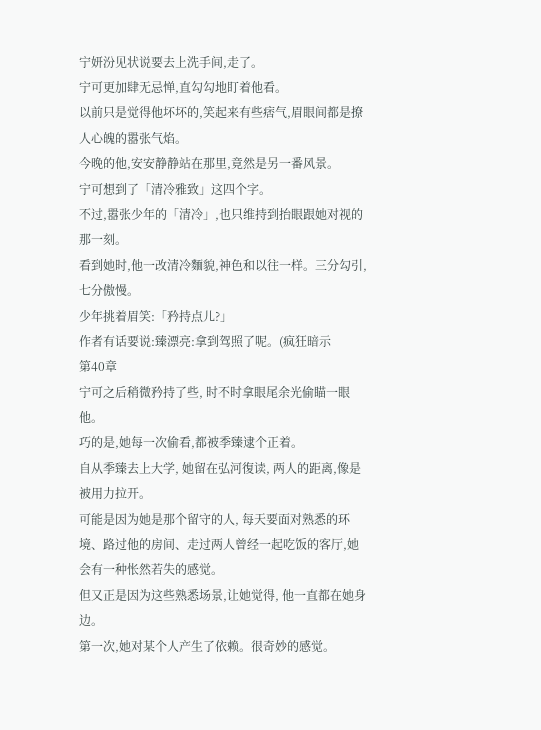宁妍汾见状说要去上洗手间,走了。
宁可更加肆无忌惮,直勾勾地盯着他看。
以前只是觉得他坏坏的,笑起来有些痞气,眉眼间都是撩人心魄的嚣张气焰。
今晚的他,安安静静站在那里,竟然是另一番风景。
宁可想到了「清冷雅致」这四个字。
不过,嚣张少年的「清冷」,也只维持到抬眼跟她对视的那一刻。
看到她时,他一改清冷麵貌,神色和以往一样。三分勾引,七分傲慢。
少年挑着眉笑:「矜持点儿?」
作者有话要说:臻漂亮:拿到驾照了呢。(疯狂暗示
第40章
宁可之后稍微矜持了些, 时不时拿眼尾余光偷瞄一眼他。
巧的是,她每一次偷看,都被季臻逮个正着。
自从季臻去上大学, 她留在弘河復读, 两人的距离,像是被用力拉开。
可能是因为她是那个留守的人, 每天要面对熟悉的环境、路过他的房间、走过两人曾经一起吃饭的客厅,她会有一种怅然若失的感觉。
但又正是因为这些熟悉场景,让她觉得, 他一直都在她身边。
第一次,她对某个人产生了依赖。很奇妙的感觉。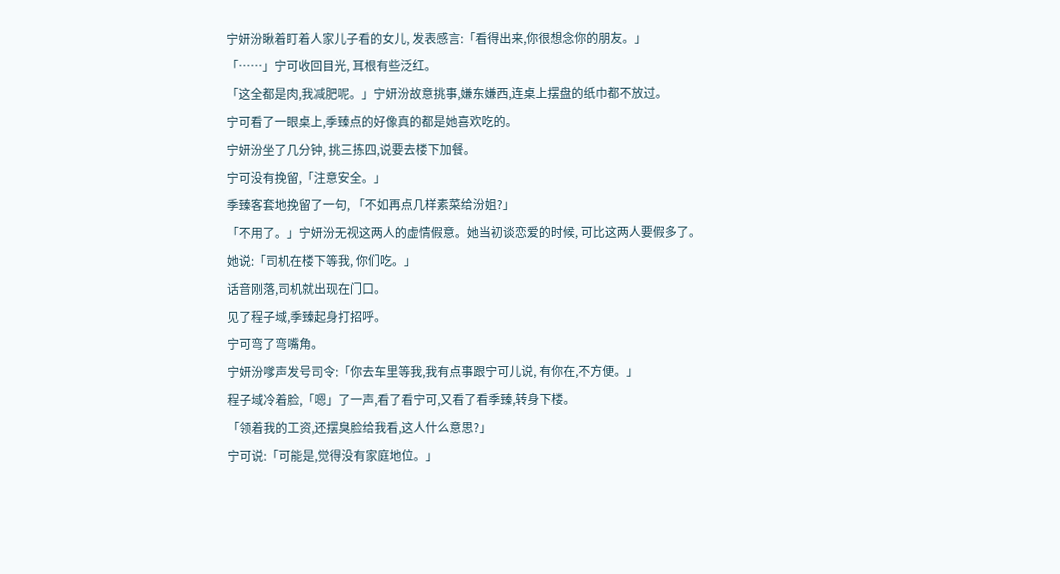宁妍汾瞅着盯着人家儿子看的女儿, 发表感言:「看得出来,你很想念你的朋友。」
「……」宁可收回目光, 耳根有些泛红。
「这全都是肉,我减肥呢。」宁妍汾故意挑事,嫌东嫌西,连桌上摆盘的纸巾都不放过。
宁可看了一眼桌上,季臻点的好像真的都是她喜欢吃的。
宁妍汾坐了几分钟, 挑三拣四,说要去楼下加餐。
宁可没有挽留,「注意安全。」
季臻客套地挽留了一句, 「不如再点几样素菜给汾姐?」
「不用了。」宁妍汾无视这两人的虚情假意。她当初谈恋爱的时候, 可比这两人要假多了。
她说:「司机在楼下等我, 你们吃。」
话音刚落,司机就出现在门口。
见了程子域,季臻起身打招呼。
宁可弯了弯嘴角。
宁妍汾嗲声发号司令:「你去车里等我,我有点事跟宁可儿说, 有你在,不方便。」
程子域冷着脸,「嗯」了一声,看了看宁可,又看了看季臻,转身下楼。
「领着我的工资,还摆臭脸给我看,这人什么意思?」
宁可说:「可能是,觉得没有家庭地位。」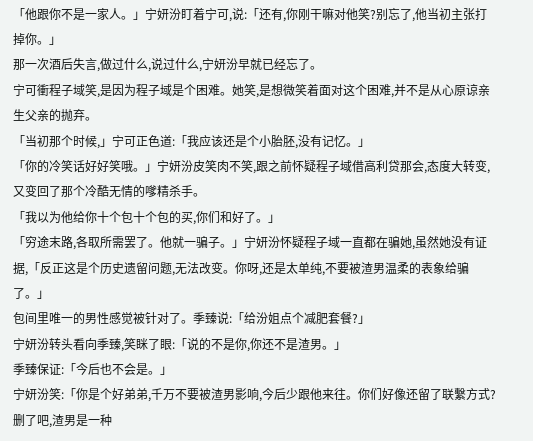「他跟你不是一家人。」宁妍汾盯着宁可,说:「还有,你刚干嘛对他笑?别忘了,他当初主张打掉你。」
那一次酒后失言,做过什么,说过什么,宁妍汾早就已经忘了。
宁可衝程子域笑,是因为程子域是个困难。她笑,是想微笑着面对这个困难,并不是从心原谅亲生父亲的抛弃。
「当初那个时候,」宁可正色道:「我应该还是个小胎胚,没有记忆。」
「你的冷笑话好好笑哦。」宁妍汾皮笑肉不笑,跟之前怀疑程子域借高利贷那会,态度大转变,又变回了那个冷酷无情的嗲精杀手。
「我以为他给你十个包十个包的买,你们和好了。」
「穷途末路,各取所需罢了。他就一骗子。」宁妍汾怀疑程子域一直都在骗她,虽然她没有证据,「反正这是个历史遗留问题,无法改变。你呀,还是太单纯,不要被渣男温柔的表象给骗了。」
包间里唯一的男性感觉被针对了。季臻说:「给汾姐点个减肥套餐?」
宁妍汾转头看向季臻,笑眯了眼:「说的不是你,你还不是渣男。」
季臻保证:「今后也不会是。」
宁妍汾笑:「你是个好弟弟,千万不要被渣男影响,今后少跟他来往。你们好像还留了联繫方式?删了吧,渣男是一种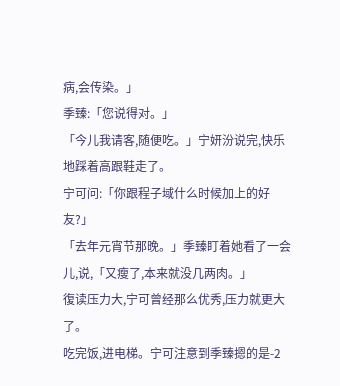病,会传染。」
季臻:「您说得对。」
「今儿我请客,随便吃。」宁妍汾说完,快乐地踩着高跟鞋走了。
宁可问:「你跟程子域什么时候加上的好友?」
「去年元宵节那晚。」季臻盯着她看了一会儿,说,「又瘦了,本来就没几两肉。」
復读压力大,宁可曾经那么优秀,压力就更大了。
吃完饭,进电梯。宁可注意到季臻摁的是-2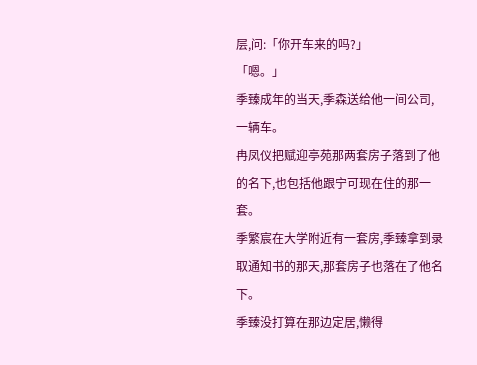层,问:「你开车来的吗?」
「嗯。」
季臻成年的当天,季森送给他一间公司,一辆车。
冉凤仪把赋迎亭苑那两套房子落到了他的名下,也包括他跟宁可现在住的那一套。
季繁宸在大学附近有一套房,季臻拿到录取通知书的那天,那套房子也落在了他名下。
季臻没打算在那边定居,懒得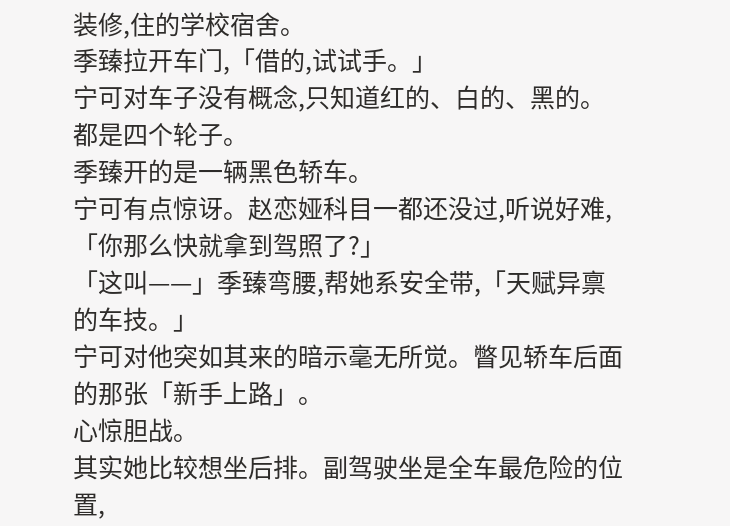装修,住的学校宿舍。
季臻拉开车门,「借的,试试手。」
宁可对车子没有概念,只知道红的、白的、黑的。都是四个轮子。
季臻开的是一辆黑色轿车。
宁可有点惊讶。赵恋娅科目一都还没过,听说好难,「你那么快就拿到驾照了?」
「这叫——」季臻弯腰,帮她系安全带,「天赋异禀的车技。」
宁可对他突如其来的暗示毫无所觉。瞥见轿车后面的那张「新手上路」。
心惊胆战。
其实她比较想坐后排。副驾驶坐是全车最危险的位置,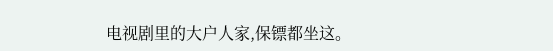电视剧里的大户人家,保镖都坐这。